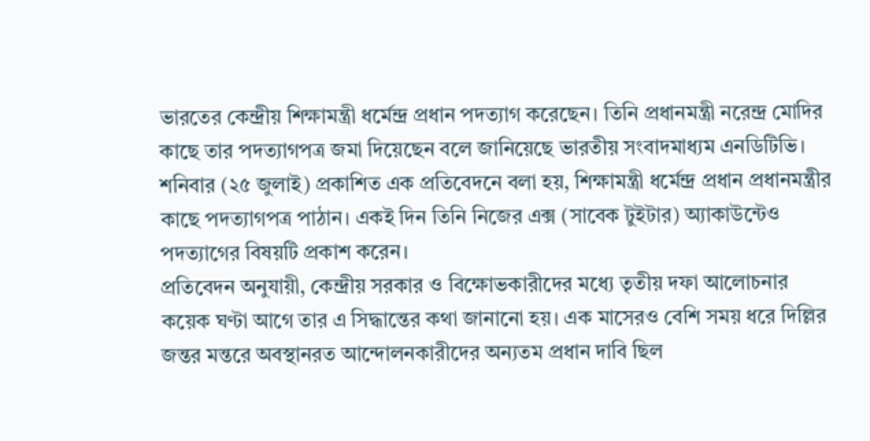ভারতের কেন্দ্রীয় শিক্ষামন্ত্রী ধর্মেন্দ্র প্রধান পদত্যাগ করেছেন। তিনি প্রধানমন্ত্রী নরেন্দ্র মোদির কাছে তার পদত্যাগপত্র জমা দিয়েছেন বলে জানিয়েছে ভারতীয় সংবাদমাধ্যম এনডিটিভি।
শনিবার (২৫ জুলাই) প্রকাশিত এক প্রতিবেদনে বলা হয়, শিক্ষামন্ত্রী ধর্মেন্দ্র প্রধান প্রধানমন্ত্রীর কাছে পদত্যাগপত্র পাঠান। একই দিন তিনি নিজের এক্স (সাবেক টুইটার) অ্যাকাউন্টেও পদত্যাগের বিষয়টি প্রকাশ করেন।
প্রতিবেদন অনুযায়ী, কেন্দ্রীয় সরকার ও বিক্ষোভকারীদের মধ্যে তৃতীয় দফা আলোচনার কয়েক ঘণ্টা আগে তার এ সিদ্ধান্তের কথা জানানো হয়। এক মাসেরও বেশি সময় ধরে দিল্লির জন্তর মন্তরে অবস্থানরত আন্দোলনকারীদের অন্যতম প্রধান দাবি ছিল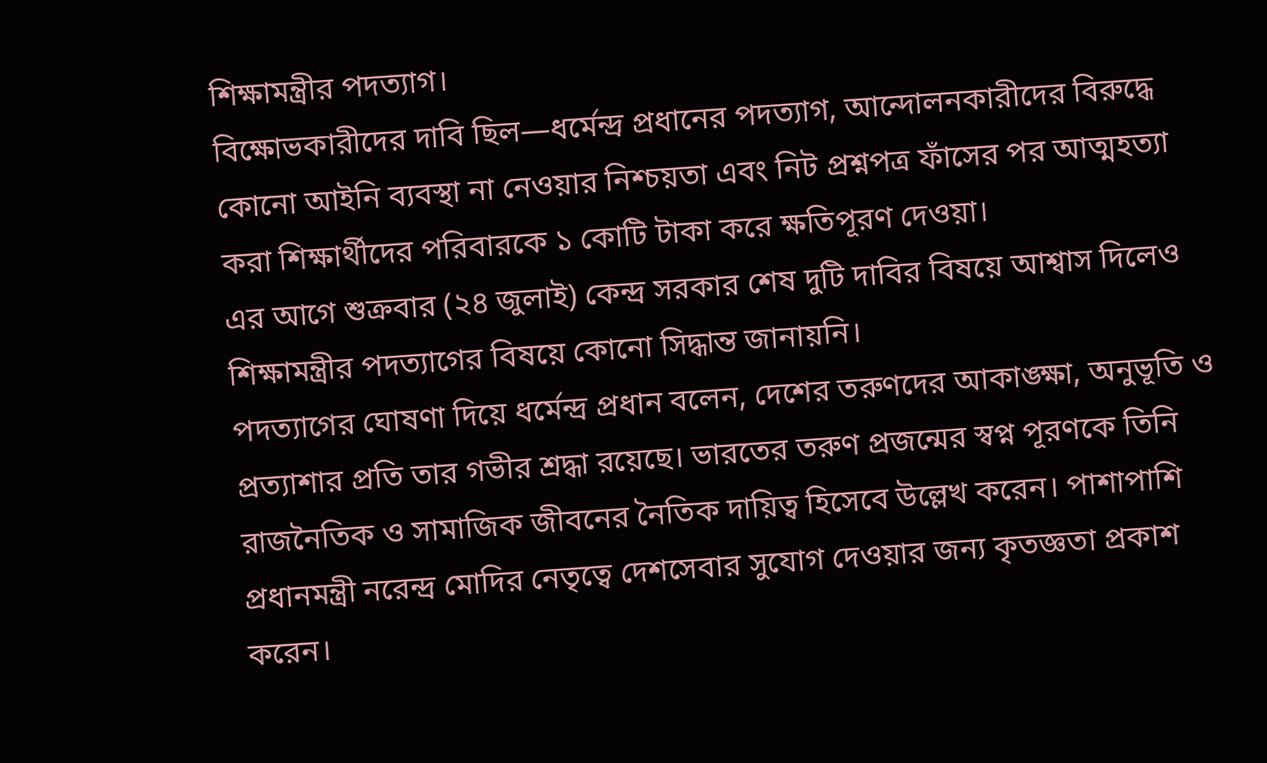শিক্ষামন্ত্রীর পদত্যাগ।
বিক্ষোভকারীদের দাবি ছিল—ধর্মেন্দ্র প্রধানের পদত্যাগ, আন্দোলনকারীদের বিরুদ্ধে কোনো আইনি ব্যবস্থা না নেওয়ার নিশ্চয়তা এবং নিট প্রশ্নপত্র ফাঁসের পর আত্মহত্যা করা শিক্ষার্থীদের পরিবারকে ১ কোটি টাকা করে ক্ষতিপূরণ দেওয়া।
এর আগে শুক্রবার (২৪ জুলাই) কেন্দ্র সরকার শেষ দুটি দাবির বিষয়ে আশ্বাস দিলেও শিক্ষামন্ত্রীর পদত্যাগের বিষয়ে কোনো সিদ্ধান্ত জানায়নি।
পদত্যাগের ঘোষণা দিয়ে ধর্মেন্দ্র প্রধান বলেন, দেশের তরুণদের আকাঙ্ক্ষা, অনুভূতি ও প্রত্যাশার প্রতি তার গভীর শ্রদ্ধা রয়েছে। ভারতের তরুণ প্রজন্মের স্বপ্ন পূরণকে তিনি রাজনৈতিক ও সামাজিক জীবনের নৈতিক দায়িত্ব হিসেবে উল্লেখ করেন। পাশাপাশি প্রধানমন্ত্রী নরেন্দ্র মোদির নেতৃত্বে দেশসেবার সুযোগ দেওয়ার জন্য কৃতজ্ঞতা প্রকাশ করেন।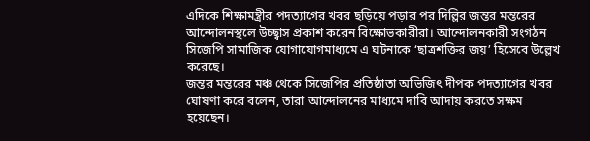এদিকে শিক্ষামন্ত্রীর পদত্যাগের খবর ছড়িয়ে পড়ার পর দিল্লির জন্তর মন্তরের আন্দোলনস্থলে উচ্ছ্বাস প্রকাশ করেন বিক্ষোভকারীরা। আন্দোলনকারী সংগঠন সিজেপি সামাজিক যোগাযোগমাধ্যমে এ ঘটনাকে ‘ছাত্রশক্তির জয়’ হিসেবে উল্লেখ করেছে।
জন্তর মন্তরের মঞ্চ থেকে সিজেপির প্রতিষ্ঠাতা অভিজিৎ দীপক পদত্যাগের খবর ঘোষণা করে বলেন, তারা আন্দোলনের মাধ্যমে দাবি আদায় করতে সক্ষম হয়েছেন।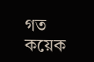গত কয়েক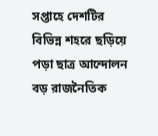সপ্তাহে দেশটির বিভিন্ন শহরে ছড়িয়ে পড়া ছাত্র আন্দোলন বড় রাজনৈতিক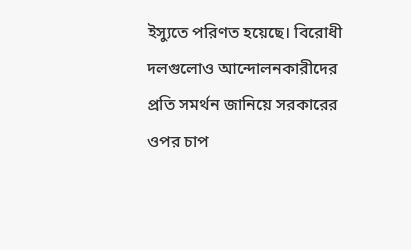ইস্যুতে পরিণত হয়েছে। বিরোধী দলগুলোও আন্দোলনকারীদের প্রতি সমর্থন জানিয়ে সরকারের ওপর চাপ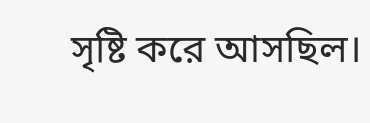সৃষ্টি করে আসছিল।